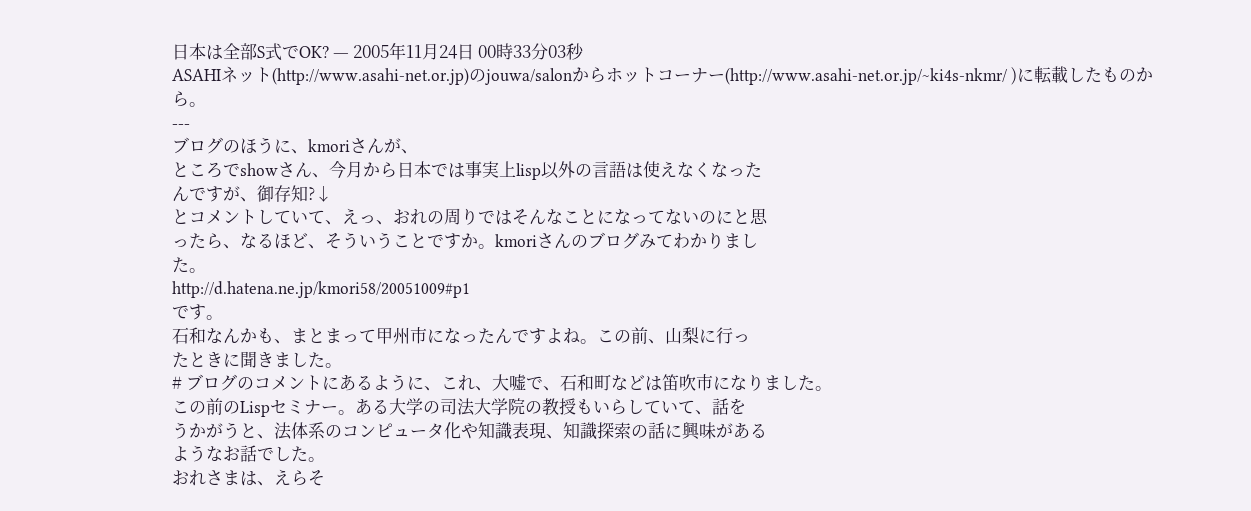日本は全部S式でOK? ― 2005年11月24日 00時33分03秒
ASAHIネット(http://www.asahi-net.or.jp)のjouwa/salonからホットコーナー(http://www.asahi-net.or.jp/~ki4s-nkmr/ )に転載したものから。
---
ブログのほうに、kmoriさんが、
ところでshowさん、今月から日本では事実上lisp以外の言語は使えなくなった
んですが、御存知?↓
とコメントしていて、えっ、おれの周りではそんなことになってないのにと思
ったら、なるほど、そういうことですか。kmoriさんのブログみてわかりまし
た。
http://d.hatena.ne.jp/kmori58/20051009#p1
です。
石和なんかも、まとまって甲州市になったんですよね。この前、山梨に行っ
たときに聞きました。
# ブログのコメントにあるように、これ、大嘘で、石和町などは笛吹市になりました。
この前のLispセミナー。ある大学の司法大学院の教授もいらしていて、話を
うかがうと、法体系のコンピュータ化や知識表現、知識探索の話に興味がある
ようなお話でした。
おれさまは、えらそ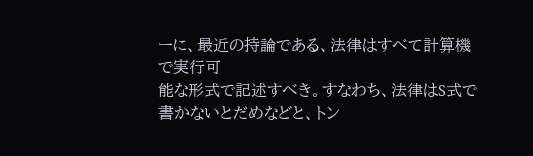ーに、最近の持論である、法律はすべて計算機で実行可
能な形式で記述すべき。すなわち、法律はS式で書かないとだめなどと、トン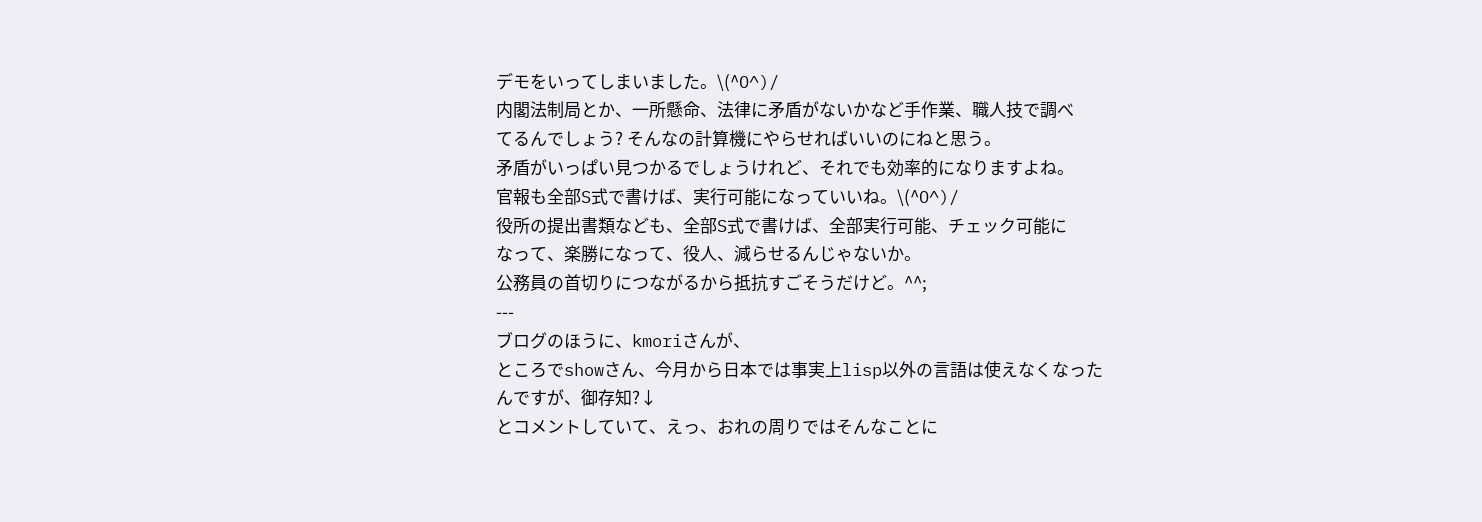デモをいってしまいました。\(^O^)/
内閣法制局とか、一所懸命、法律に矛盾がないかなど手作業、職人技で調べ
てるんでしょう? そんなの計算機にやらせればいいのにねと思う。
矛盾がいっぱい見つかるでしょうけれど、それでも効率的になりますよね。
官報も全部S式で書けば、実行可能になっていいね。\(^O^)/
役所の提出書類なども、全部S式で書けば、全部実行可能、チェック可能に
なって、楽勝になって、役人、減らせるんじゃないか。
公務員の首切りにつながるから抵抗すごそうだけど。^^;
---
ブログのほうに、kmoriさんが、
ところでshowさん、今月から日本では事実上lisp以外の言語は使えなくなった
んですが、御存知?↓
とコメントしていて、えっ、おれの周りではそんなことに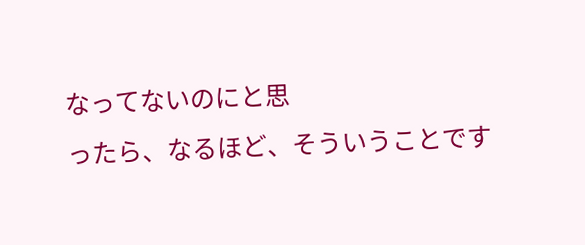なってないのにと思
ったら、なるほど、そういうことです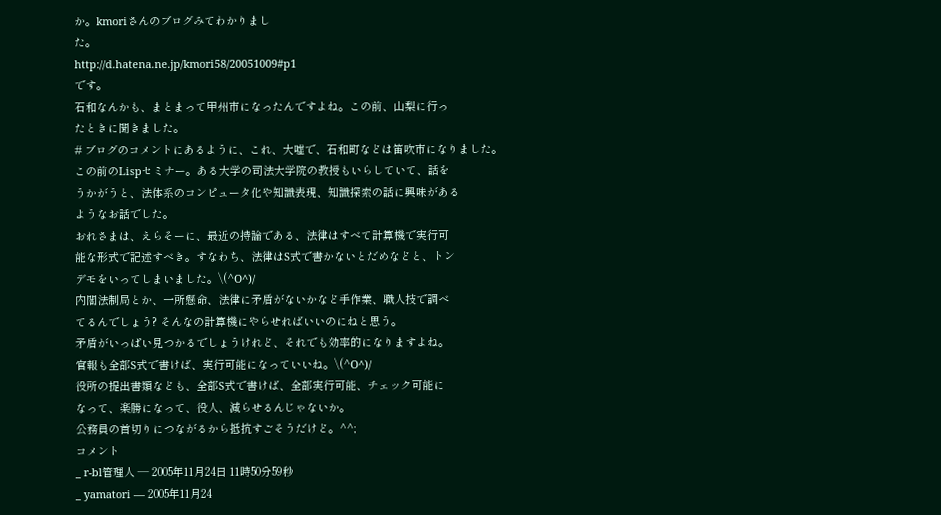か。kmoriさんのブログみてわかりまし
た。
http://d.hatena.ne.jp/kmori58/20051009#p1
です。
石和なんかも、まとまって甲州市になったんですよね。この前、山梨に行っ
たときに聞きました。
# ブログのコメントにあるように、これ、大嘘で、石和町などは笛吹市になりました。
この前のLispセミナー。ある大学の司法大学院の教授もいらしていて、話を
うかがうと、法体系のコンピュータ化や知識表現、知識探索の話に興味がある
ようなお話でした。
おれさまは、えらそーに、最近の持論である、法律はすべて計算機で実行可
能な形式で記述すべき。すなわち、法律はS式で書かないとだめなどと、トン
デモをいってしまいました。\(^O^)/
内閣法制局とか、一所懸命、法律に矛盾がないかなど手作業、職人技で調べ
てるんでしょう? そんなの計算機にやらせればいいのにねと思う。
矛盾がいっぱい見つかるでしょうけれど、それでも効率的になりますよね。
官報も全部S式で書けば、実行可能になっていいね。\(^O^)/
役所の提出書類なども、全部S式で書けば、全部実行可能、チェック可能に
なって、楽勝になって、役人、減らせるんじゃないか。
公務員の首切りにつながるから抵抗すごそうだけど。^^;
コメント
_ r-bl管理人 ― 2005年11月24日 11時50分59秒
_ yamatori ― 2005年11月24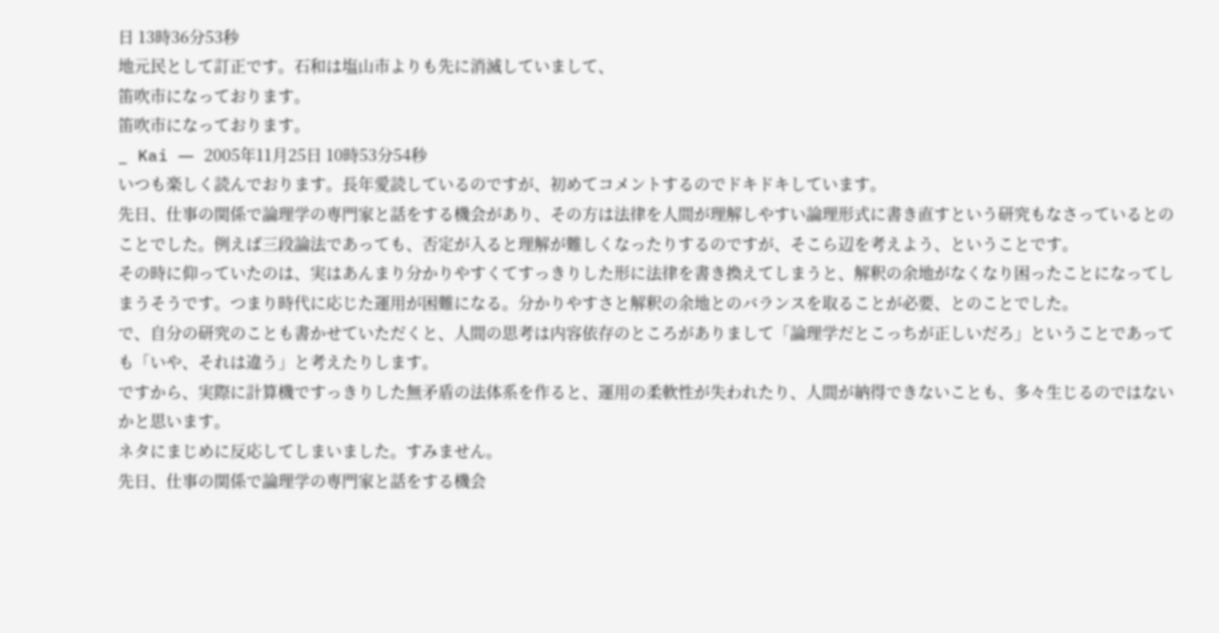日 13時36分53秒
地元民として訂正です。石和は塩山市よりも先に消滅していまして、
笛吹市になっております。
笛吹市になっております。
_ Kai ― 2005年11月25日 10時53分54秒
いつも楽しく読んでおります。長年愛読しているのですが、初めてコメントするのでドキドキしています。
先日、仕事の関係で論理学の専門家と話をする機会があり、その方は法律を人間が理解しやすい論理形式に書き直すという研究もなさっているとのことでした。例えば三段論法であっても、否定が入ると理解が難しくなったりするのですが、そこら辺を考えよう、ということです。
その時に仰っていたのは、実はあんまり分かりやすくてすっきりした形に法律を書き換えてしまうと、解釈の余地がなくなり困ったことになってしまうそうです。つまり時代に応じた運用が困難になる。分かりやすさと解釈の余地とのバランスを取ることが必要、とのことでした。
で、自分の研究のことも書かせていただくと、人間の思考は内容依存のところがありまして「論理学だとこっちが正しいだろ」ということであっても「いや、それは違う」と考えたりします。
ですから、実際に計算機ですっきりした無矛盾の法体系を作ると、運用の柔軟性が失われたり、人間が納得できないことも、多々生じるのではないかと思います。
ネタにまじめに反応してしまいました。すみません。
先日、仕事の関係で論理学の専門家と話をする機会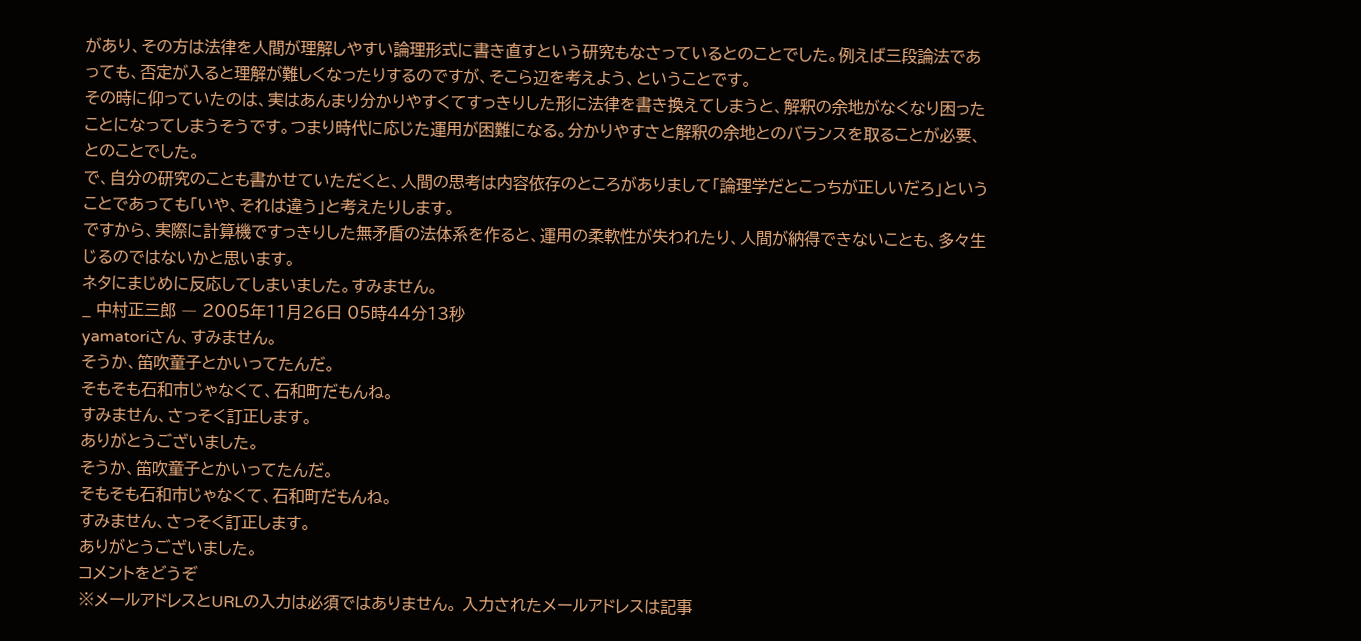があり、その方は法律を人間が理解しやすい論理形式に書き直すという研究もなさっているとのことでした。例えば三段論法であっても、否定が入ると理解が難しくなったりするのですが、そこら辺を考えよう、ということです。
その時に仰っていたのは、実はあんまり分かりやすくてすっきりした形に法律を書き換えてしまうと、解釈の余地がなくなり困ったことになってしまうそうです。つまり時代に応じた運用が困難になる。分かりやすさと解釈の余地とのバランスを取ることが必要、とのことでした。
で、自分の研究のことも書かせていただくと、人間の思考は内容依存のところがありまして「論理学だとこっちが正しいだろ」ということであっても「いや、それは違う」と考えたりします。
ですから、実際に計算機ですっきりした無矛盾の法体系を作ると、運用の柔軟性が失われたり、人間が納得できないことも、多々生じるのではないかと思います。
ネタにまじめに反応してしまいました。すみません。
_ 中村正三郎 ― 2005年11月26日 05時44分13秒
yamatoriさん、すみません。
そうか、笛吹童子とかいってたんだ。
そもそも石和市じゃなくて、石和町だもんね。
すみません、さっそく訂正します。
ありがとうございました。
そうか、笛吹童子とかいってたんだ。
そもそも石和市じゃなくて、石和町だもんね。
すみません、さっそく訂正します。
ありがとうございました。
コメントをどうぞ
※メールアドレスとURLの入力は必須ではありません。 入力されたメールアドレスは記事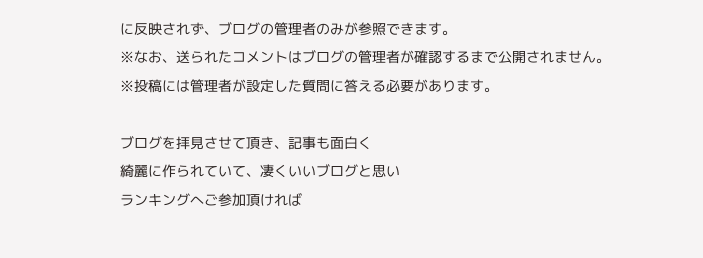に反映されず、ブログの管理者のみが参照できます。
※なお、送られたコメントはブログの管理者が確認するまで公開されません。
※投稿には管理者が設定した質問に答える必要があります。

ブログを拝見させて頂き、記事も面白く
綺麗に作られていて、凄くいいブログと思い
ランキングへご参加頂ければ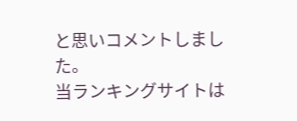と思いコメントしました。
当ランキングサイトは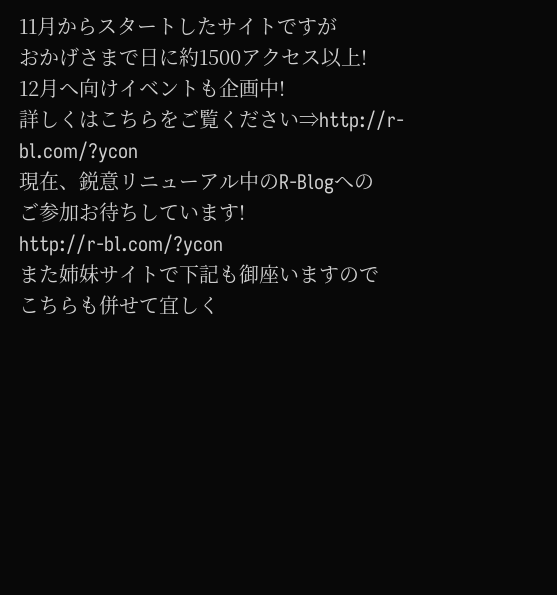11月からスタートしたサイトですが
おかげさまで日に約1500アクセス以上!
12月へ向けイベントも企画中!
詳しくはこちらをご覧ください⇒http://r-bl.com/?ycon
現在、鋭意リニューアル中のR-Blogへの
ご参加お待ちしています!
http://r-bl.com/?ycon
また姉妹サイトで下記も御座いますので
こちらも併せて宜しく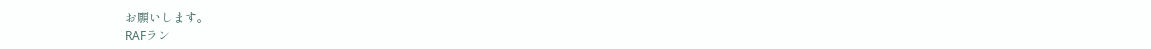お願いします。
RAFラン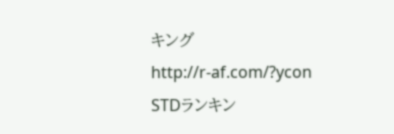キング
http://r-af.com/?ycon
STDランキン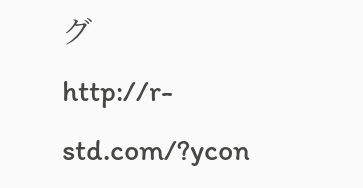グ
http://r-std.com/?ycon